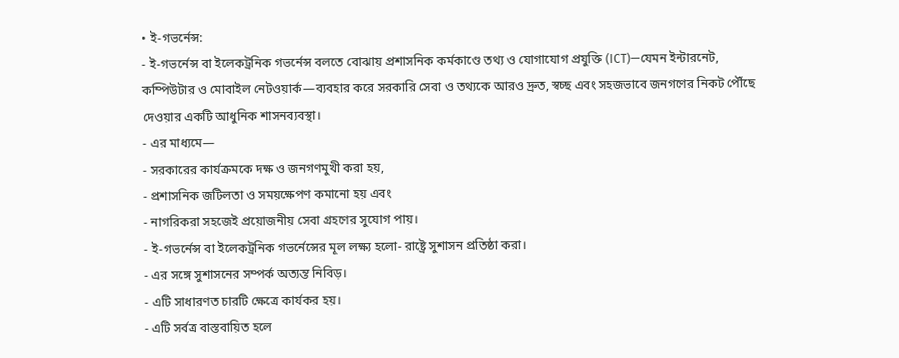• ই-গভর্নেন্স:
- ই-গভর্নেন্স বা ইলেকট্রনিক গভর্নেন্স বলতে বোঝায় প্রশাসনিক কর্মকাণ্ডে তথ্য ও যোগাযোগ প্রযুক্তি (ICT)—যেমন ইন্টারনেট, কম্পিউটার ও মোবাইল নেটওয়ার্ক—ব্যবহার করে সরকারি সেবা ও তথ্যকে আরও দ্রুত, স্বচ্ছ এবং সহজভাবে জনগণের নিকট পৌঁছে দেওয়ার একটি আধুনিক শাসনব্যবস্থা।
- এর মাধ্যমে—
- সরকারের কার্যক্রমকে দক্ষ ও জনগণমুখী করা হয়,
- প্রশাসনিক জটিলতা ও সময়ক্ষেপণ কমানো হয় এবং
- নাগরিকরা সহজেই প্রয়োজনীয় সেবা গ্রহণের সুযোগ পায়।
- ই-গভর্নেন্স বা ইলেকট্রনিক গভর্নেন্সের মূল লক্ষ্য হলো- রাষ্ট্রে সুশাসন প্রতিষ্ঠা করা।
- এর সঙ্গে সুশাসনের সম্পর্ক অত্যন্ত নিবিড়।
- এটি সাধারণত চারটি ক্ষেত্রে কার্যকর হয়।
- এটি সর্বত্র বাস্তবায়িত হলে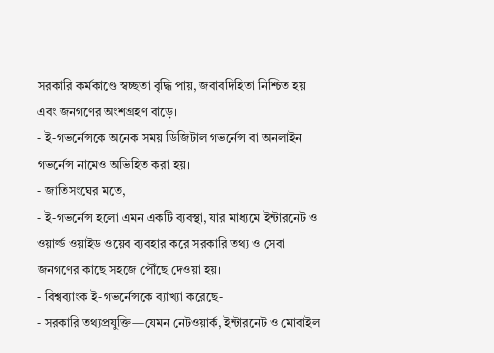সরকারি কর্মকাণ্ডে স্বচ্ছতা বৃদ্ধি পায়, জবাবদিহিতা নিশ্চিত হয় এবং জনগণের অংশগ্রহণ বাড়ে।
- ই-গভর্নেন্সকে অনেক সময় ডিজিটাল গভর্নেন্স বা অনলাইন গভর্নেন্স নামেও অভিহিত করা হয়।
- জাতিসংঘের মতে,
- ই-গভর্নেন্স হলো এমন একটি ব্যবস্থা, যার মাধ্যমে ইন্টারনেট ও ওয়ার্ল্ড ওয়াইড ওয়েব ব্যবহার করে সরকারি তথ্য ও সেবা জনগণের কাছে সহজে পৌঁছে দেওয়া হয়।
- বিশ্বব্যাংক ই-গভর্নেন্সকে ব্যাখ্যা করেছে-
- সরকারি তথ্যপ্রযুক্তি—যেমন নেটওয়ার্ক, ইন্টারনেট ও মোবাইল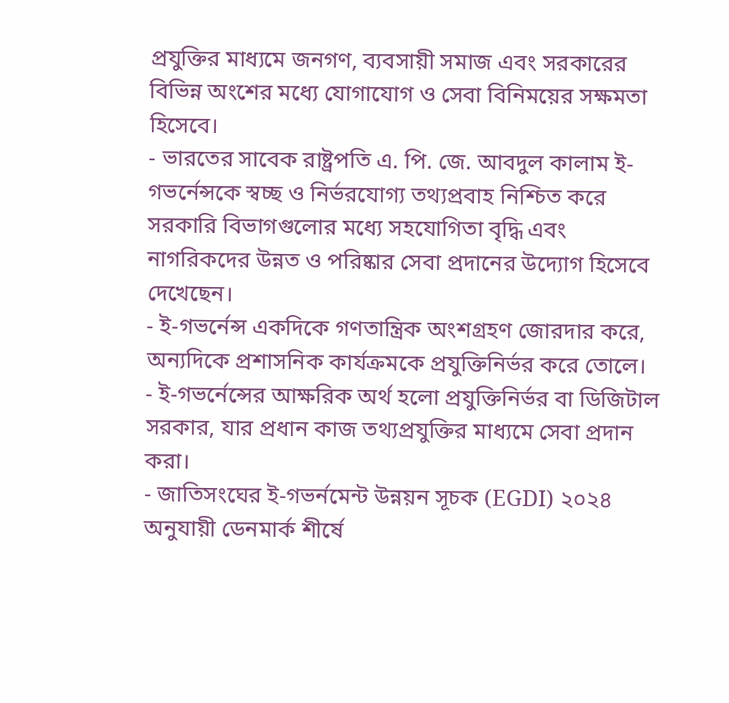প্রযুক্তির মাধ্যমে জনগণ, ব্যবসায়ী সমাজ এবং সরকারের বিভিন্ন অংশের মধ্যে যোগাযোগ ও সেবা বিনিময়ের সক্ষমতা হিসেবে।
- ভারতের সাবেক রাষ্ট্রপতি এ. পি. জে. আবদুল কালাম ই-গভর্নেন্সকে স্বচ্ছ ও নির্ভরযোগ্য তথ্যপ্রবাহ নিশ্চিত করে সরকারি বিভাগগুলোর মধ্যে সহযোগিতা বৃদ্ধি এবং নাগরিকদের উন্নত ও পরিষ্কার সেবা প্রদানের উদ্যোগ হিসেবে দেখেছেন।
- ই-গভর্নেন্স একদিকে গণতান্ত্রিক অংশগ্রহণ জোরদার করে, অন্যদিকে প্রশাসনিক কার্যক্রমকে প্রযুক্তিনির্ভর করে তোলে।
- ই-গভর্নেন্সের আক্ষরিক অর্থ হলো প্রযুক্তিনির্ভর বা ডিজিটাল সরকার, যার প্রধান কাজ তথ্যপ্রযুক্তির মাধ্যমে সেবা প্রদান করা।
- জাতিসংঘের ই-গভর্নমেন্ট উন্নয়ন সূচক (EGDI) ২০২৪ অনুযায়ী ডেনমার্ক শীর্ষে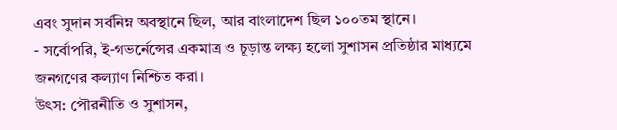এবং সুদান সর্বনিম্ন অবস্থানে ছিল, আর বাংলাদেশ ছিল ১০০তম স্থানে।
- সর্বোপরি, ই-গভর্নেন্সের একমাত্র ও চূড়ান্ত লক্ষ্য হলো সুশাসন প্রতিষ্ঠার মাধ্যমে জনগণের কল্যাণ নিশ্চিত করা।
উৎস: পৌরনীতি ও সুশাসন,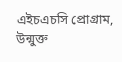এইচএচসি প্রোগ্রাম, উন্মুক্ত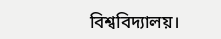বিশ্ববিদ্যালয়।